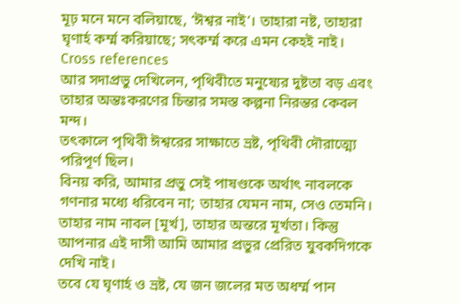মূঢ় মনে মনে বলিয়াছে, ‘ঈশ্বর নাই’। তাহারা নষ্ট, তাহারা ঘৃণার্হ কর্ম্ম করিয়াছে; সৎকর্ম্ম করে এমন কেহই নাই।
Cross references
আর সদাপ্রভু দেখিলেন, পৃথিবীতে মনুষ্যের দুষ্টতা বড় এবং তাহার অন্তঃকরণের চিন্তার সমস্ত কল্পনা নিরন্তর কেবল মন্দ।
তৎকালে পৃথিবী ঈশ্বরের সাক্ষাতে ভ্রষ্ট, পৃথিবী দৌরাত্ম্যে পরিপূর্ণ ছিল।
বিনয় করি, আমার প্রভু সেই পাষণ্ডকে অর্থাৎ নাবলকে গণনার মধ্যে ধরিবেন না; তাহার যেমন নাম, সেও তেমনি। তাহার নাম নাবল [মূর্খ], তাহার অন্তরে মূর্খতা। কিন্তু আপনার এই দাসী আমি আমার প্রভুর প্রেরিত যুবকদিগকে দেখি নাই।
তবে যে ঘৃণার্হ ও ভ্রষ্ট, যে জন জলের মত অধর্ম্ম পান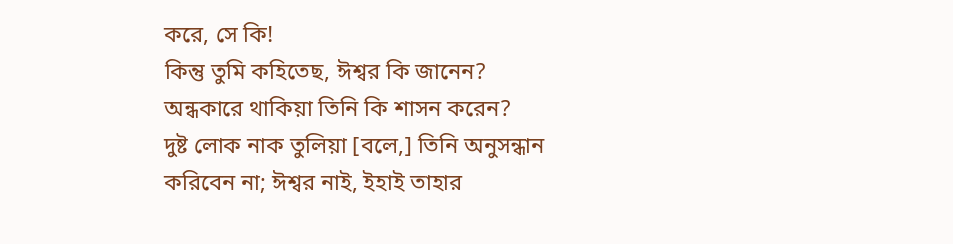করে, সে কি!
কিন্তু তুমি কহিতেছ, ঈশ্বর কি জানেন? অন্ধকারে থাকিয়া তিনি কি শাসন করেন?
দুষ্ট লোক নাক তুলিয়া [বলে,] তিনি অনুসন্ধান করিবেন না; ঈশ্বর নাই, ইহাই তাহার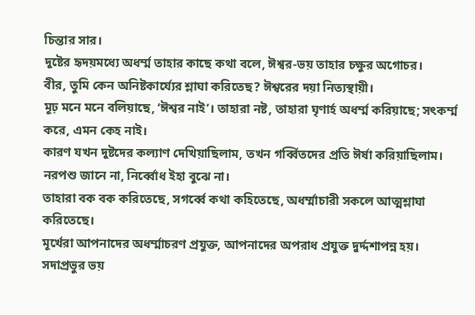চিন্তার সার।
দুষ্টের হৃদয়মধ্যে অধর্ম্ম তাহার কাছে কথা বলে, ঈশ্বর-ভয় তাহার চক্ষুর অগোচর।
বীর, তুমি কেন অনিষ্টকার্য্যের শ্লাঘা করিতেছ? ঈশ্বরের দয়া নিত্যস্থায়ী।
মূঢ় মনে মনে বলিয়াছে, ‘ঈশ্বর নাই’। তাহারা নষ্ট, তাহারা ঘৃণার্হ অধর্ম্ম করিয়াছে; সৎকর্ম্ম করে, এমন কেহ নাই।
কারণ যখন দুষ্টদের কল্যাণ দেখিয়াছিলাম, তখন গর্ব্বিতদের প্রতি ঈর্ষা করিয়াছিলাম।
নরপশু জানে না, নির্ব্বোধ ইহা বুঝে না।
তাহারা বক বক করিতেছে, সগর্ব্বে কথা কহিতেছে, অধর্ম্মাচারী সকলে আত্মশ্লাঘা করিতেছে।
মূর্খেরা আপনাদের অধর্ম্মাচরণ প্রযুক্ত, আপনাদের অপরাধ প্রযুক্ত দুর্দ্দশাপন্ন হয়।
সদাপ্রভুর ভয়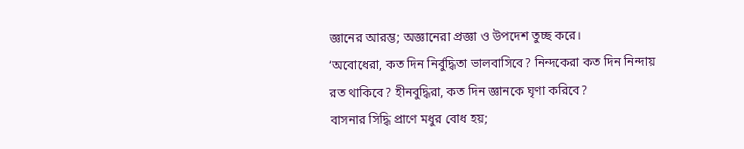জ্ঞানের আরম্ভ; অজ্ঞানেরা প্রজ্ঞা ও উপদেশ তুচ্ছ করে।
‘অবোধেরা, কত দিন নির্বুদ্ধিতা ভালবাসিবে? নিন্দকেরা কত দিন নিন্দায় রত থাকিবে? হীনবুদ্ধিরা, কত দিন জ্ঞানকে ঘৃণা করিবে?
বাসনার সিদ্ধি প্রাণে মধুর বোধ হয়;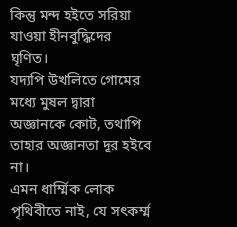কিন্তু মন্দ হইতে সরিয়া যাওয়া হীনবুদ্ধিদের ঘৃণিত।
যদ্যপি উখলিতে গোমের মধ্যে মুষল দ্বারা অজ্ঞানকে কোট, তথাপি তাহার অজ্ঞানতা দূর হইবে না।
এমন ধার্ম্মিক লোক পৃথিবীতে নাই, যে সৎকর্ম্ম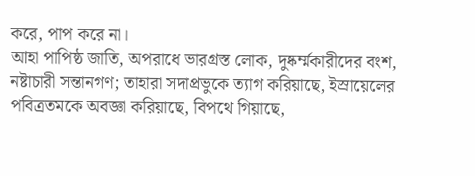করে, পাপ করে না।
আহা পাপিষ্ঠ জাতি, অপরাধে ভারগ্রস্ত লোক, দুষ্কর্ম্মকারীদের বংশ, নষ্টাচারী সন্তানগণ; তাহারা সদাপ্রভুকে ত্যাগ করিয়াছে, ইস্রায়েলের পবিত্রতমকে অবজ্ঞা করিয়াছে, বিপথে গিয়াছে,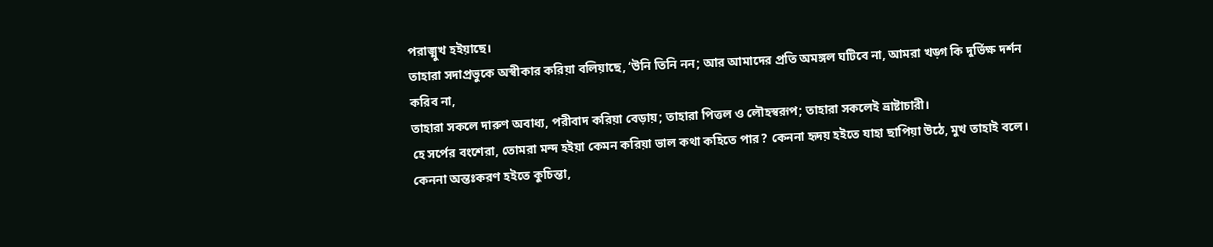পরাঙ্মুখ হইয়াছে।
তাহারা সদাপ্রভুকে অস্বীকার করিয়া বলিয়াছে, ‘উনি তিনি নন; আর আমাদের প্রতি অমঙ্গল ঘটিবে না, আমরা খড়্গ কি দুর্ভিক্ষ দর্শন করিব না,
তাহারা সকলে দারুণ অবাধ্য, পরীবাদ করিয়া বেড়ায়; তাহারা পিত্তল ও লৌহস্বরূপ; তাহারা সকলেই ভ্রাষ্টাচারী।
হে সর্পের বংশেরা, তোমরা মন্দ হইয়া কেমন করিয়া ভাল কথা কহিতে পার? কেননা হৃদয় হইতে যাহা ছাপিয়া উঠে, মুখ তাহাই বলে।
কেননা অন্তঃকরণ হইতে কুচিন্তা,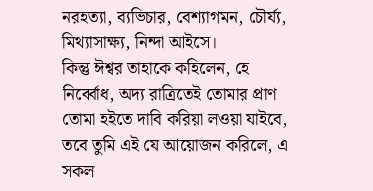নরহত্যা, ব্যভিচার, বেশ্যাগমন, চৌর্য্য, মিথ্যাসাক্ষ্য, নিন্দা আইসে।
কিন্তু ঈশ্বর তাহাকে কহিলেন, হে নির্ব্বোধ, অদ্য রাত্রিতেই তোমার প্রাণ তোমা হইতে দাবি করিয়া লওয়া যাইবে, তবে তুমি এই যে আয়োজন করিলে, এ সকল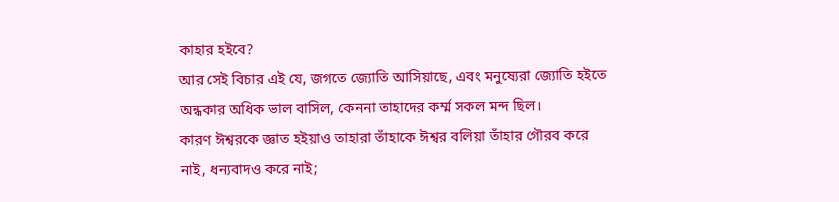কাহার হইবে?
আর সেই বিচার এই যে, জগতে জ্যোতি আসিয়াছে, এবং মনুষ্যেরা জ্যোতি হইতে অন্ধকার অধিক ভাল বাসিল, কেননা তাহাদের কর্ম্ম সকল মন্দ ছিল।
কারণ ঈশ্বরকে জ্ঞাত হইয়াও তাহারা তাঁহাকে ঈশ্বর বলিয়া তাঁহার গৌরব করে নাই, ধন্যবাদও করে নাই;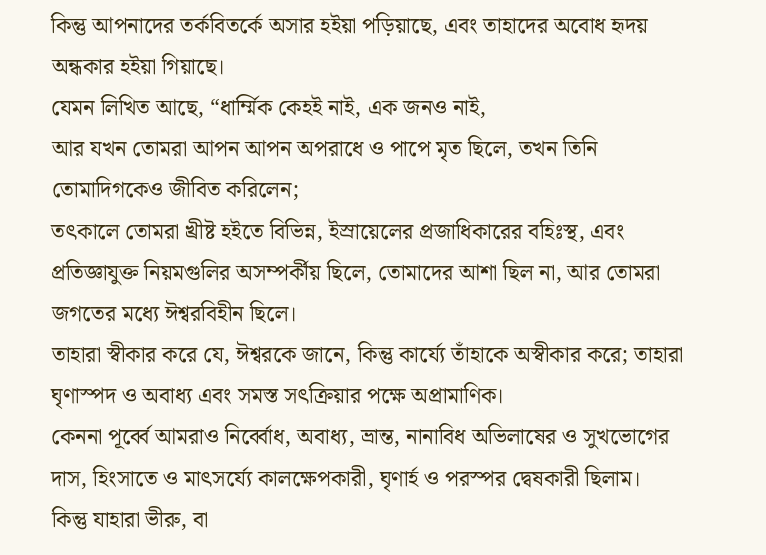কিন্তু আপনাদের তর্কবিতর্কে অসার হইয়া পড়িয়াছে, এবং তাহাদের অবোধ হৃদয় অন্ধকার হইয়া গিয়াছে।
যেমন লিখিত আছে, “ধার্ম্মিক কেহই নাই, এক জনও নাই,
আর যখন তোমরা আপন আপন অপরাধে ও পাপে মৃত ছিলে, তখন তিনি তোমাদিগকেও জীবিত করিলেন;
তৎকালে তোমরা খ্রীষ্ট হইতে বিভিন্ন, ইস্রায়েলের প্রজাধিকারের বহিঃস্থ, এবং প্রতিজ্ঞাযুক্ত নিয়মগুলির অসম্পর্কীয় ছিলে, তোমাদের আশা ছিল না, আর তোমরা জগতের মধ্যে ঈশ্বরবিহীন ছিলে।
তাহারা স্বীকার করে যে, ঈশ্বরকে জানে, কিন্তু কার্য্যে তাঁহাকে অস্বীকার করে; তাহারা ঘৃণাস্পদ ও অবাধ্য এবং সমস্ত সৎক্রিয়ার পক্ষে অপ্রামাণিক।
কেননা পূর্ব্বে আমরাও নির্ব্বোধ, অবাধ্য, ভ্রান্ত, নানাবিধ অভিলাষের ও সুখভোগের দাস, হিংসাতে ও মাৎসর্য্যে কালক্ষেপকারী, ঘৃণার্হ ও পরস্পর দ্বেষকারী ছিলাম।
কিন্তু যাহারা ভীরু, বা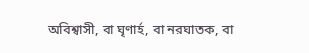অবিশ্বাসী, বা ঘৃণার্হ, বা নরঘাতক, বা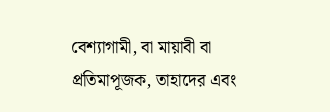বেশ্যাগামী, বা মায়াবী বা প্রতিমাপূজক, তাহাদের এবং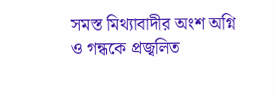সমস্ত মিথ্যাবাদীর অংশ অগ্নি ও গন্ধকে প্রজ্বলিত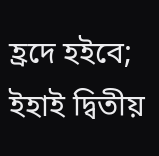হ্রদে হইবে; ইহাই দ্বিতীয়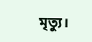মৃত্যু।